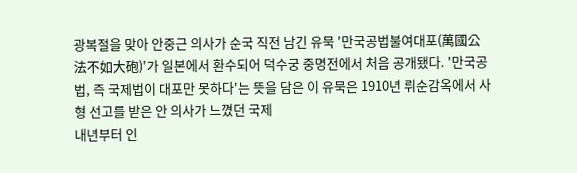광복절을 맞아 안중근 의사가 순국 직전 남긴 유묵 '만국공법불여대포(萬國公法不如大砲)'가 일본에서 환수되어 덕수궁 중명전에서 처음 공개됐다. '만국공법, 즉 국제법이 대포만 못하다'는 뜻을 담은 이 유묵은 1910년 뤼순감옥에서 사형 선고를 받은 안 의사가 느꼈던 국제
내년부터 인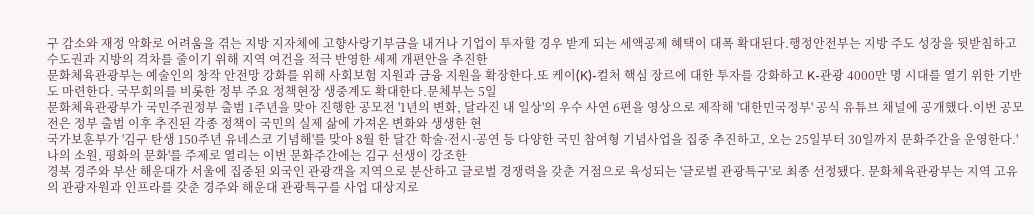구 감소와 재정 악화로 어려움을 겪는 지방 지자체에 고향사랑기부금을 내거나 기업이 투자할 경우 받게 되는 세액공제 혜택이 대폭 확대된다.행정안전부는 지방 주도 성장을 뒷받침하고 수도권과 지방의 격차를 줄이기 위해 지역 여건을 적극 반영한 세제 개편안을 추진한
문화체육관광부는 예술인의 창작 안전망 강화를 위해 사회보험 지원과 금융 지원을 확장한다.또 케이(K)-컬처 핵심 장르에 대한 투자를 강화하고 K-관광 4000만 명 시대를 열기 위한 기반도 마련한다. 국무회의를 비롯한 정부 주요 정책현장 생중계도 확대한다.문체부는 5일
문화체육관광부가 국민주권정부 출범 1주년을 맞아 진행한 공모전 '1년의 변화, 달라진 내 일상'의 우수 사연 6편을 영상으로 제작해 '대한민국정부' 공식 유튜브 채널에 공개했다.이번 공모전은 정부 출범 이후 추진된 각종 정책이 국민의 실제 삶에 가져온 변화와 생생한 현
국가보훈부가 '김구 탄생 150주년 유네스코 기념해'를 맞아 8월 한 달간 학술·전시·공연 등 다양한 국민 참여형 기념사업을 집중 추진하고, 오는 25일부터 30일까지 문화주간을 운영한다.'나의 소원, 평화의 문화'를 주제로 열리는 이번 문화주간에는 김구 선생이 강조한
경북 경주와 부산 해운대가 서울에 집중된 외국인 관광객을 지역으로 분산하고 글로벌 경쟁력을 갖춘 거점으로 육성되는 '글로벌 관광특구'로 최종 선정됐다. 문화체육관광부는 지역 고유의 관광자원과 인프라를 갖춘 경주와 해운대 관광특구를 사업 대상지로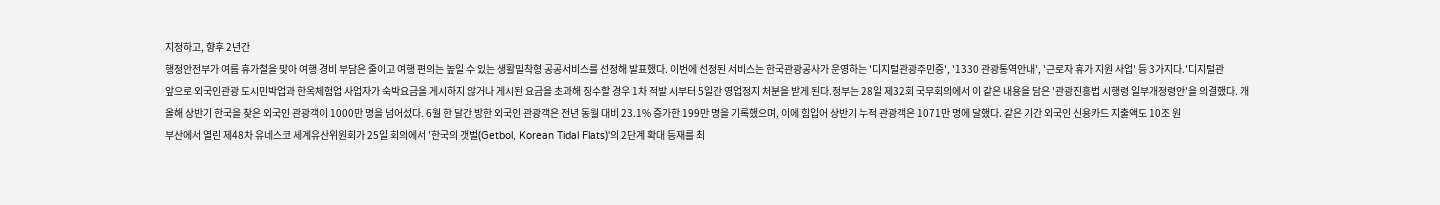지정하고, 향후 2년간
행정안전부가 여름 휴가철을 맞아 여행 경비 부담은 줄이고 여행 편의는 높일 수 있는 생활밀착형 공공서비스를 선정해 발표했다. 이번에 선정된 서비스는 한국관광공사가 운영하는 '디지털관광주민증', '1330 관광통역안내', '근로자 휴가 지원 사업' 등 3가지다.'디지털관
앞으로 외국인관광 도시민박업과 한옥체험업 사업자가 숙박요금을 게시하지 않거나 게시된 요금을 초과해 징수할 경우 1차 적발 시부터 5일간 영업정지 처분을 받게 된다.정부는 28일 제32회 국무회의에서 이 같은 내용을 담은 '관광진흥법 시행령 일부개정령안'을 의결했다. 개
올해 상반기 한국을 찾은 외국인 관광객이 1000만 명을 넘어섰다. 6월 한 달간 방한 외국인 관광객은 전년 동월 대비 23.1% 증가한 199만 명을 기록했으며, 이에 힘입어 상반기 누적 관광객은 1071만 명에 달했다. 같은 기간 외국인 신용카드 지출액도 10조 원
부산에서 열린 제48차 유네스코 세계유산위원회가 25일 회의에서 '한국의 갯벌(Getbol, Korean Tidal Flats)'의 2단계 확대 등재를 최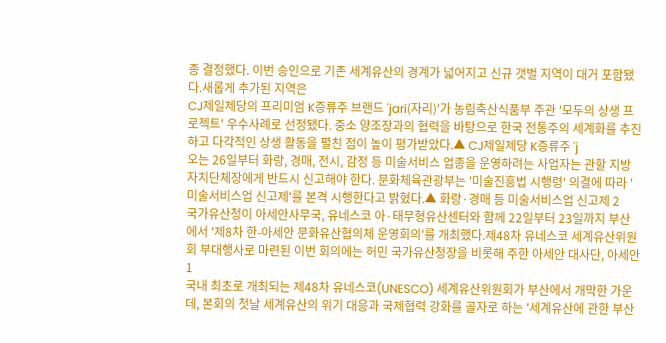종 결정했다. 이번 승인으로 기존 세계유산의 경계가 넓어지고 신규 갯벌 지역이 대거 포함됐다.새롭게 추가된 지역은
CJ제일제당의 프리미엄 K증류주 브랜드 'jari(자리)'가 농림축산식품부 주관 '모두의 상생 프로젝트' 우수사례로 선정됐다. 중소 양조장과의 협력을 바탕으로 한국 전통주의 세계화를 추진하고 다각적인 상생 활동을 펼친 점이 높이 평가받았다.▲ CJ제일제당 K증류주 'j
오는 26일부터 화랑, 경매, 전시, 감정 등 미술서비스 업종을 운영하려는 사업자는 관할 지방자치단체장에게 반드시 신고해야 한다. 문화체육관광부는 '미술진흥법 시행령' 의결에 따라 '미술서비스업 신고제'를 본격 시행한다고 밝혔다.▲ 화랑·경매 등 미술서비스업 신고제 2
국가유산청이 아세안사무국, 유네스코 아·태무형유산센터와 함께 22일부터 23일까지 부산에서 '제8차 한-아세안 문화유산협의체 운영회의'를 개최했다.제48차 유네스코 세계유산위원회 부대행사로 마련된 이번 회의에는 허민 국가유산청장을 비롯해 주한 아세안 대사단, 아세안 1
국내 최초로 개최되는 제48차 유네스코(UNESCO) 세계유산위원회가 부산에서 개막한 가운데, 본회의 첫날 세계유산의 위기 대응과 국제협력 강화를 골자로 하는 '세계유산에 관한 부산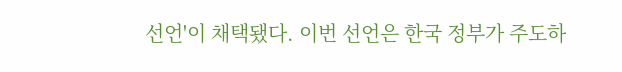선언'이 채택됐다. 이번 선언은 한국 정부가 주도하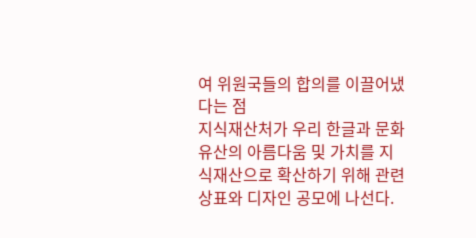여 위원국들의 합의를 이끌어냈다는 점
지식재산처가 우리 한글과 문화유산의 아름다움 및 가치를 지식재산으로 확산하기 위해 관련 상표와 디자인 공모에 나선다.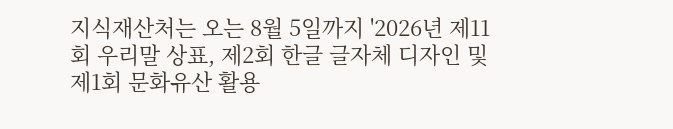지식재산처는 오는 8월 5일까지 '2026년 제11회 우리말 상표, 제2회 한글 글자체 디자인 및 제1회 문화유산 활용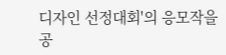디자인 선정대회'의 응모작을 공